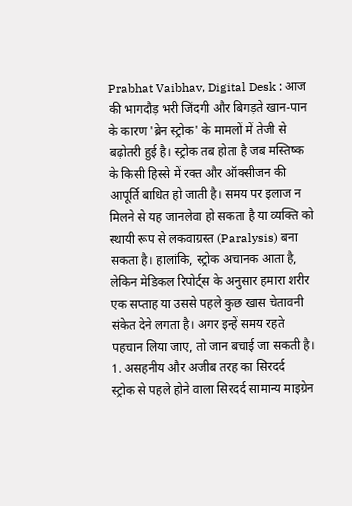Prabhat Vaibhav, Digital Desk : आज की भागदौड़ भरी जिंदगी और बिगड़ते खान-पान के कारण 'ब्रेन स्ट्रोक' के मामलों में तेजी से बढ़ोतरी हुई है। स्ट्रोक तब होता है जब मस्तिष्क के किसी हिस्से में रक्त और ऑक्सीजन की आपूर्ति बाधित हो जाती है। समय पर इलाज न मिलने से यह जानलेवा हो सकता है या व्यक्ति को स्थायी रूप से लकवाग्रस्त (Paralysis) बना सकता है। हालांकि, स्ट्रोक अचानक आता है, लेकिन मेडिकल रिपोर्ट्स के अनुसार हमारा शरीर एक सप्ताह या उससे पहले कुछ खास चेतावनी संकेत देने लगता है। अगर इन्हें समय रहते पहचान लिया जाए, तो जान बचाई जा सकती है।
1. असहनीय और अजीब तरह का सिरदर्द
स्ट्रोक से पहले होने वाला सिरदर्द सामान्य माइग्रेन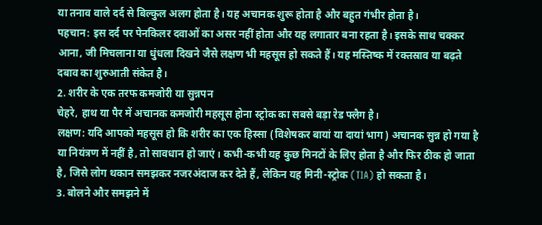या तनाव वाले दर्द से बिल्कुल अलग होता है। यह अचानक शुरू होता है और बहुत गंभीर होता है।
पहचान: इस दर्द पर पेनकिलर दवाओं का असर नहीं होता और यह लगातार बना रहता है। इसके साथ चक्कर आना, जी मिचलाना या धुंधला दिखने जैसे लक्षण भी महसूस हो सकते हैं। यह मस्तिष्क में रक्तस्राव या बढ़ते दबाव का शुरुआती संकेत है।
2. शरीर के एक तरफ कमजोरी या सुन्नपन
चेहरे, हाथ या पैर में अचानक कमजोरी महसूस होना स्ट्रोक का सबसे बड़ा रेड फ्लैग है।
लक्षण: यदि आपको महसूस हो कि शरीर का एक हिस्सा (विशेषकर बायां या दायां भाग) अचानक सुन्न हो गया है या नियंत्रण में नहीं है, तो सावधान हो जाएं। कभी-कभी यह कुछ मिनटों के लिए होता है और फिर ठीक हो जाता है, जिसे लोग थकान समझकर नजरअंदाज कर देते हैं, लेकिन यह मिनी-स्ट्रोक (TIA) हो सकता है।
3. बोलने और समझने में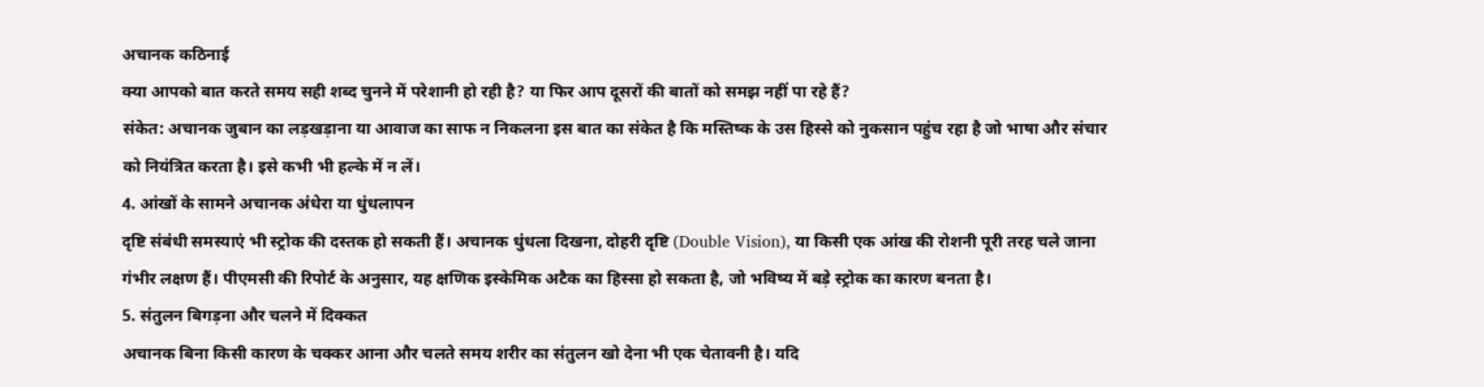अचानक कठिनाई
क्या आपको बात करते समय सही शब्द चुनने में परेशानी हो रही है? या फिर आप दूसरों की बातों को समझ नहीं पा रहे हैं?
संकेत: अचानक जुबान का लड़खड़ाना या आवाज का साफ न निकलना इस बात का संकेत है कि मस्तिष्क के उस हिस्से को नुकसान पहुंच रहा है जो भाषा और संचार को नियंत्रित करता है। इसे कभी भी हल्के में न लें।
4. आंखों के सामने अचानक अंधेरा या धुंधलापन
दृष्टि संबंधी समस्याएं भी स्ट्रोक की दस्तक हो सकती हैं। अचानक धुंधला दिखना, दोहरी दृष्टि (Double Vision), या किसी एक आंख की रोशनी पूरी तरह चले जाना गंभीर लक्षण हैं। पीएमसी की रिपोर्ट के अनुसार, यह क्षणिक इस्केमिक अटैक का हिस्सा हो सकता है, जो भविष्य में बड़े स्ट्रोक का कारण बनता है।
5. संतुलन बिगड़ना और चलने में दिक्कत
अचानक बिना किसी कारण के चक्कर आना और चलते समय शरीर का संतुलन खो देना भी एक चेतावनी है। यदि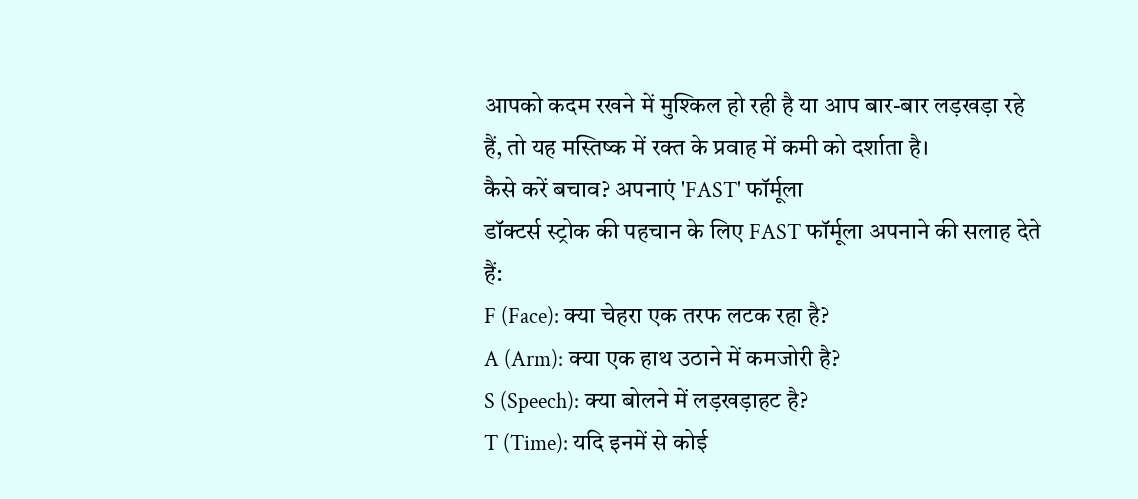आपको कदम रखने में मुश्किल हो रही है या आप बार-बार लड़खड़ा रहे हैं, तो यह मस्तिष्क में रक्त के प्रवाह में कमी को दर्शाता है।
कैसे करें बचाव? अपनाएं 'FAST' फॉर्मूला
डॉक्टर्स स्ट्रोक की पहचान के लिए FAST फॉर्मूला अपनाने की सलाह देते हैं:
F (Face): क्या चेहरा एक तरफ लटक रहा है?
A (Arm): क्या एक हाथ उठाने में कमजोरी है?
S (Speech): क्या बोलने में लड़खड़ाहट है?
T (Time): यदि इनमें से कोई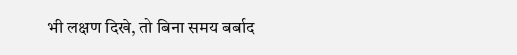भी लक्षण दिखे, तो बिना समय बर्बाद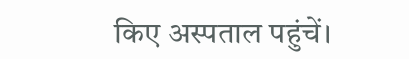किए अस्पताल पहुंचें।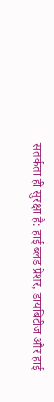सतर्कता ही सुरक्षा है: हाई ब्लड प्रेशर, डायबिटीज और हाई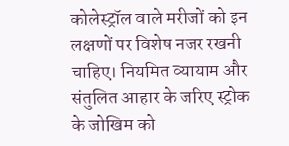कोलेस्ट्रॉल वाले मरीजों को इन लक्षणों पर विशेष नजर रखनी चाहिए। नियमित व्यायाम और संतुलित आहार के जरिए स्ट्रोक के जोखिम को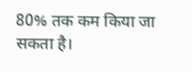80% तक कम किया जा सकता है।